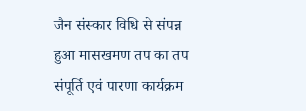जैन संस्कार विधि से संपन्न हुआ मासखमण तप का तप संपूर्ति एवं पारणा कार्यक्रम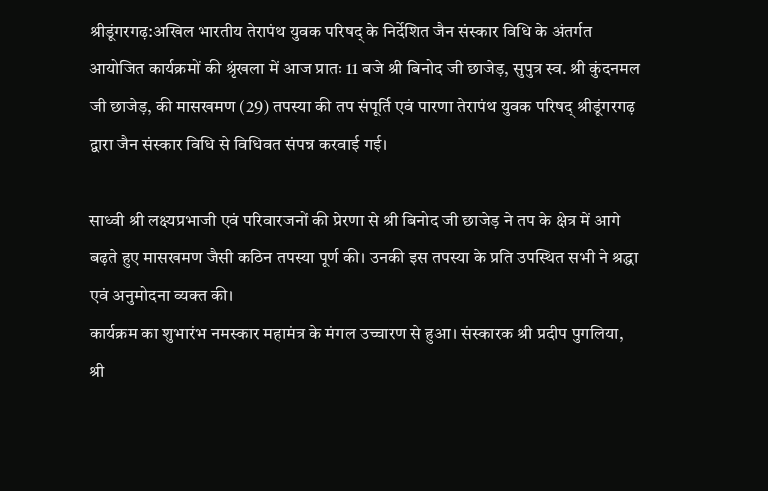श्रीडूंगरगढ़:अखिल भारतीय तेरापंथ युवक परिषद् के निर्देशित जैन संस्कार विधि के अंतर्गत आयोजित कार्यक्रमों की श्रृंखला में आज प्रातः 11 बजे श्री बिनोद जी छाजेड़, सुपुत्र स्व. श्री कुंदनमल जी छाजेड़, की मासखमण (29) तपस्या की तप संपूर्ति एवं पारणा तेरापंथ युवक परिषद् श्रीडूंगरगढ़ द्वारा जैन संस्कार विधि से विधिवत संपन्न करवाई गई।

साध्वी श्री लक्ष्यप्रभाजी एवं परिवारजनों की प्रेरणा से श्री बिनोद जी छाजेड़ ने तप के क्षेत्र में आगे बढ़ते हुए मासखमण जैसी कठिन तपस्या पूर्ण की। उनकी इस तपस्या के प्रति उपस्थित सभी ने श्रद्धा एवं अनुमोदना व्यक्त की।
कार्यक्रम का शुभारंभ नमस्कार महामंत्र के मंगल उच्चारण से हुआ। संस्कारक श्री प्रदीप पुगलिया, श्री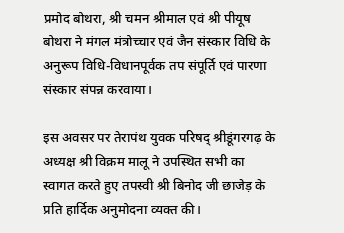प्रमोद बोथरा, श्री चमन श्रीमाल एवं श्री पीयूष बोथरा ने मंगल मंत्रोच्चार एवं जैन संस्कार विधि के अनुरूप विधि-विधानपूर्वक तप संपूर्ति एवं पारणा संस्कार संपन्न करवाया।

इस अवसर पर तेरापंथ युवक परिषद् श्रीडूंगरगढ़ के अध्यक्ष श्री विक्रम मालू ने उपस्थित सभी का स्वागत करते हुए तपस्वी श्री बिनोद जी छाजेड़ के प्रति हार्दिक अनुमोदना व्यक्त की।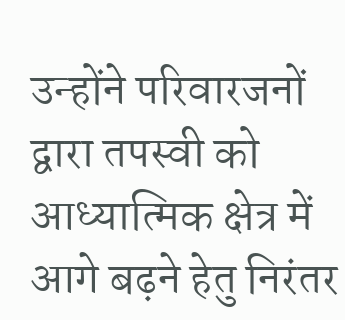उन्होंने परिवारजनों द्वारा तपस्वी को आध्यात्मिक क्षेत्र में आगे बढ़ने हेतु निरंतर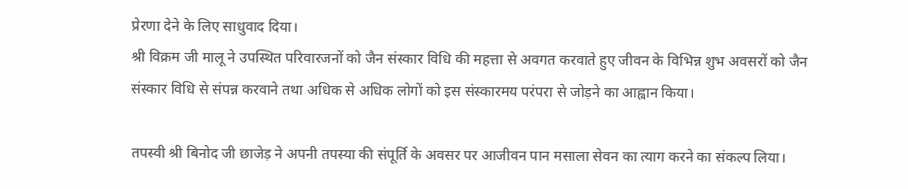प्रेरणा देने के लिए साधुवाद दिया।
श्री विक्रम जी मालू ने उपस्थित परिवारजनों को जैन संस्कार विधि की महत्ता से अवगत करवाते हुए जीवन के विभिन्न शुभ अवसरों को जैन संस्कार विधि से संपन्न करवाने तथा अधिक से अधिक लोगों को इस संस्कारमय परंपरा से जोड़ने का आह्वान किया।

तपस्वी श्री बिनोद जी छाजेड़ ने अपनी तपस्या की संपूर्ति के अवसर पर आजीवन पान मसाला सेवन का त्याग करने का संकल्प लिया।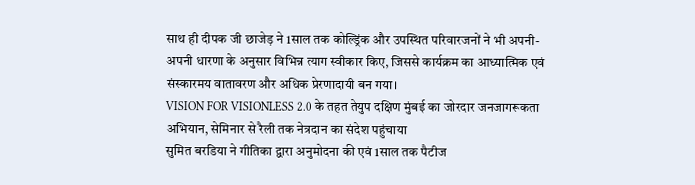साथ ही दीपक जी छाजेड़ ने 1साल तक कोल्ड्रिंक और उपस्थित परिवारजनों ने भी अपनी-अपनी धारणा के अनुसार विभिन्न त्याग स्वीकार किए, जिससे कार्यक्रम का आध्यात्मिक एवं संस्कारमय वातावरण और अधिक प्रेरणादायी बन गया।
VISION FOR VISIONLESS 2.0 के तहत तेयुप दक्षिण मुंबई का जोरदार जनजागरूकता अभियान, सेमिनार से रैली तक नेत्रदान का संदेश पहुंचाया
सुमित बरडिया ने गीतिका द्वारा अनुमोदना की एवं 1साल तक पैटीज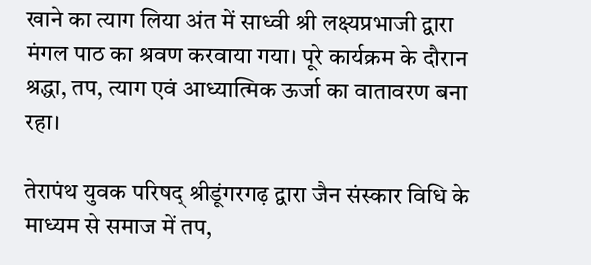खाने का त्याग लिया अंत में साध्वी श्री लक्ष्यप्रभाजी द्वारा मंगल पाठ का श्रवण करवाया गया। पूरे कार्यक्रम के दौरान श्रद्धा, तप, त्याग एवं आध्यात्मिक ऊर्जा का वातावरण बना रहा।

तेरापंथ युवक परिषद् श्रीडूंगरगढ़ द्वारा जैन संस्कार विधि के माध्यम से समाज में तप,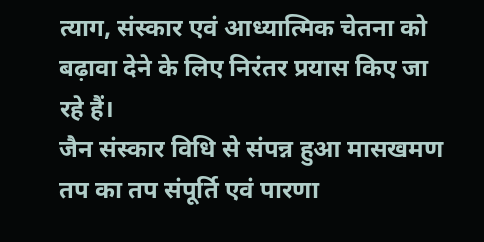त्याग, संस्कार एवं आध्यात्मिक चेतना को बढ़ावा देने के लिए निरंतर प्रयास किए जा रहे हैं।
जैन संस्कार विधि से संपन्न हुआ मासखमण तप का तप संपूर्ति एवं पारणा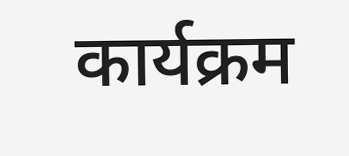कार्यक्रम